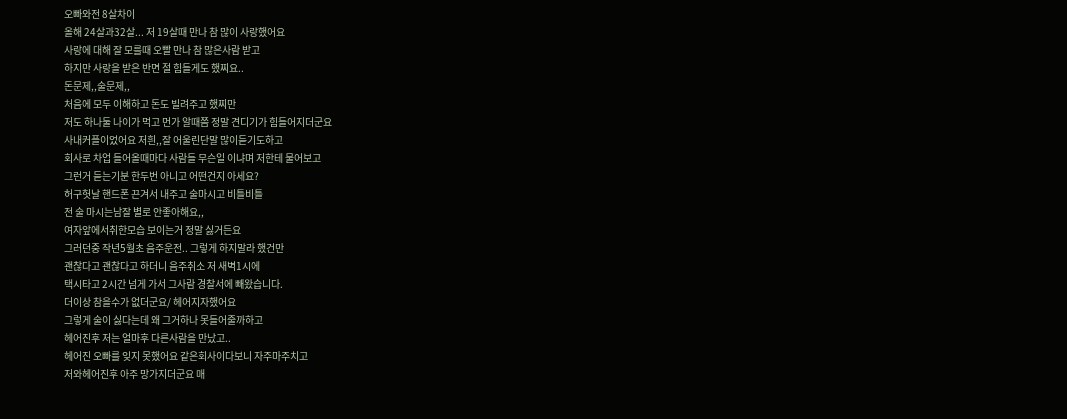오빠와전 8살차이
올해 24살과32살... 저 19살때 만나 참 많이 사랑했어요
사랑에 대해 잘 모를때 오빨 만나 참 많은사람 받고
하지만 사랑을 받은 반면 절 힘들게도 했찌요..
돈문제,,술문제,,
처음에 모두 이해하고 돈도 빌려주고 했찌만
저도 하나둘 나이가 먹고 먼가 알때쯤 정말 견디기가 힘들어지더군요
사내커플이었어요 저흰,,잘 어울린단말 많이듣기도하고
회사로 차업 들어올때마다 사람들 무슨일 이냐며 저한테 물어보고
그런거 듣는기분 한두번 아니고 어떤건지 아세요?
허구헛날 핸드폰 끈겨서 내주고 술마시고 비틀비틀
전 술 마시는남잘 별로 안좋아해요,,
여자앞에서취한모습 보이는거 정말 싫거든요
그러던중 작년5월초 음주운전.. 그렇게 하지말라 했건만
괜찮다고 괜찮다고 하더니 음주취소 저 새벽1시에
택시타고 2시간 넘게 가서 그사람 경찰서에 빼왔습니다.
더이상 참을수가 없더군요/ 헤어지자했어요
그렇게 술이 싫다는데 왜 그거하나 못들어줄까하고
헤어진후 저는 얼마후 다른사람을 만났고..
헤어진 오빠를 잊지 못했어요 같은회사이다보니 자주마주치고
저와헤어진후 아주 망가지더군요 매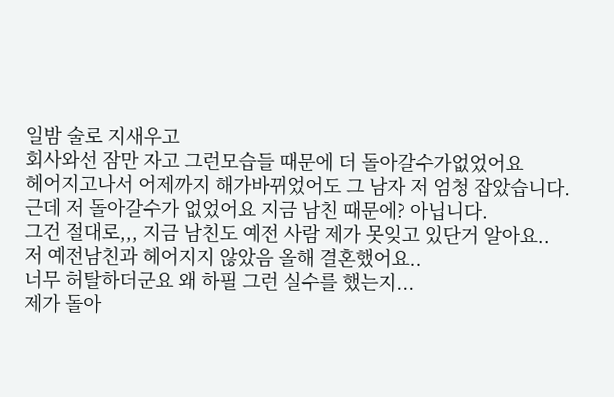일밤 술로 지새우고
회사와선 잠만 자고 그런모습들 때문에 더 돌아갈수가없었어요
헤어지고나서 어제까지 해가바뀌었어도 그 남자 저 엄청 잡았습니다.
근데 저 돌아갈수가 없었어요 지금 남친 때문에? 아닙니다.
그건 절대로,,, 지금 남친도 예전 사람 제가 못잊고 있단거 알아요..
저 예전남친과 헤어지지 않았음 올해 결혼했어요..
너무 허탈하더군요 왜 하필 그런 실수를 했는지...
제가 돌아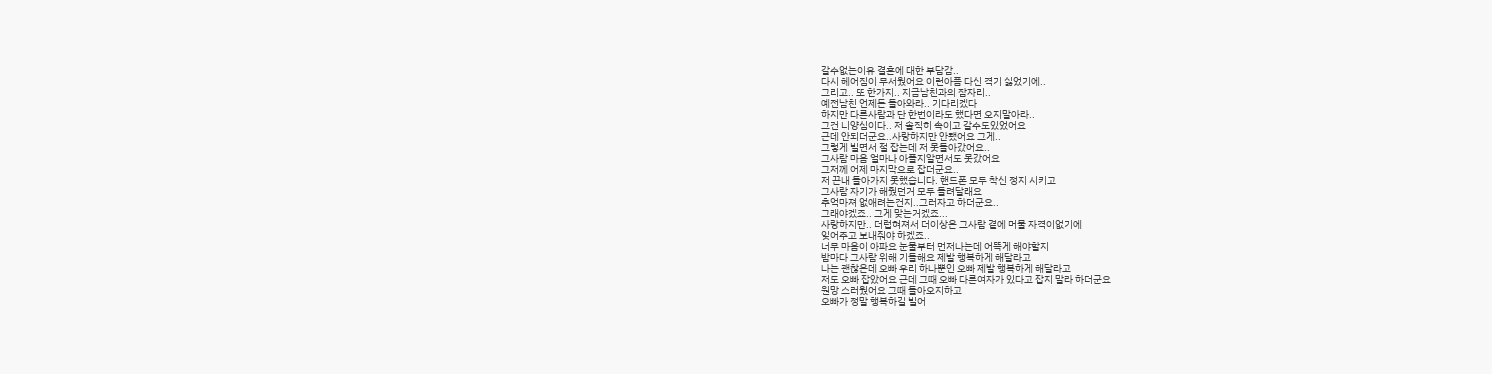갈수없는이유 결혼에 대한 부담감..
다시 헤어짐이 무서웠어요 이런아픔 다신 격기 싫었기에..
그리고.. 또 한가지.. 지금남친과의 잠자리..
예전남친 언제든 돌아와라.. 기다리겠다
하지만 다른사람과 단 한번이라도 했다면 오지말아라..
그건 니양심이다.. 저 솔직히 속이고 갈수도있었어요
근데 안되더군요..사랑하지만 안됐어요 그게..
그렇게 빌면서 절 잡는데 저 못돌아갔어요..
그사람 마음 얼마나 아플지알면서도 못갔어요
그저께 어제 마지막으로 잡더군요..
저 끈내 돌아가지 못했습니다. 핸드폰 모두 착신 정지 시키고
그사람 자기가 해줬던거 모두 돌려달래요
추억마져 없애려는건지..그러자고 하더군요..
그래야겠죠.. 그게 맞는거겠죠...
사랑하지만.. 더럽혀져서 더이상은 그사람 곁에 머물 자격이없기에
잊어주고 보내줘야 하겠죠..
너무 마음이 아파요 눈물부터 먼저나는데 어뜩게 해야할지
밤마다 그사람 위해 기돌해요 제발 행복하게 해달라고
나는 괜찮은데 오빠 우리 하나뿐인 오빠 제발 행복하게 해달라고
저도 오빠 잡았어요 근데 그때 오빠 다른여자가 있다고 잡지 말라 하더군요
원망 스러웠어요 그때 돌아오지하고
오빠가 정말 행복하길 빌어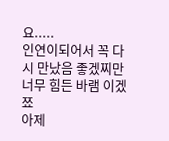요.....
인연이되어서 꼭 다시 만났음 좋겠찌만 너무 힘든 바램 이겠쬬
아제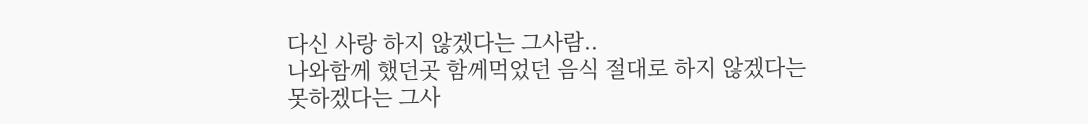다신 사랑 하지 않겠다는 그사람..
나와함께 했던곳 함께먹었던 음식 절대로 하지 않겠다는 못하겠다는 그사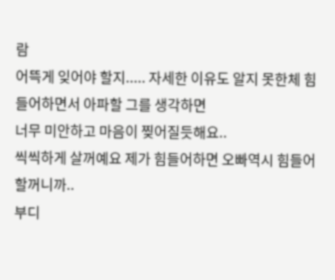람
어뜩게 잊어야 할지..... 자세한 이유도 알지 못한체 힘들어하면서 아파할 그를 생각하면
너무 미안하고 마음이 찢어질듯해요..
씩씩하게 살꺼예요 제가 힘들어하면 오빠역시 힘들어 할꺼니까..
부디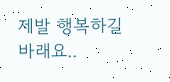제발 행복하길 바래요..